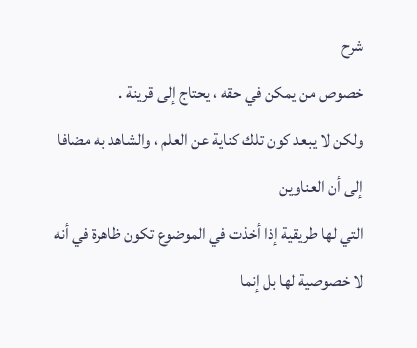شرح
خصوص من يمكن في حقه ، يحتاج إلى قرينة .
ولكن لا يبعد كون تلك كناية عن العلم ، والشاهد به مضافا إلى أن العناوين
التي لها طريقية إذا أخذت في الموضوع تكون ظاهرة في أنه لا خصوصية لها بل إنما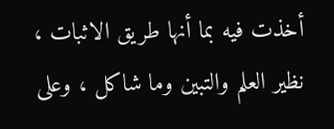أخذت فيه بما أنها طريق الاثبات ، نظير العلم والتبين وما شاكل ، وعلى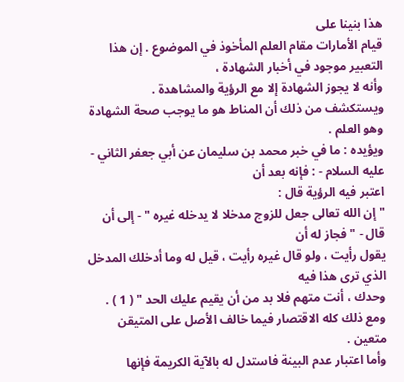هذا بنينا على
قيام الأمارات مقام العلم المأخوذ في الموضوع . إن هذا التعبير موجود في أخبار الشهادة ،
وأنه لا يجوز الشهادة إلا مع الرؤية والمشاهدة .
ويستكشف من ذلك أن المناط هو ما يوجب صحة الشهادة وهو العلم .
ويؤيده : ما في خبر محمد بن سليمان عن أبي جعفر الثاني - عليه السلام - : فإنه بعد أن
اعتبر فيه الرؤية قال :
" إن الله تعالى جعل للزوج مدخلا لا يدخله غيره " - إلى أن قال - " فجاز له أن
يقول رأيت ، ولو قال غيره رأيت ، قيل له وما أدخلك المدخل الذي ترى هذا فيه
وحدك ، أنت متهم فلا بد من أن يقيم عليك الحد " ( 1 ) .
ومع ذلك كله الاقتصار فيما خالف الأصل على المتيقن متعين .
وأما اعتبار عدم البينة فاستدل له بالآية الكريمة فإنها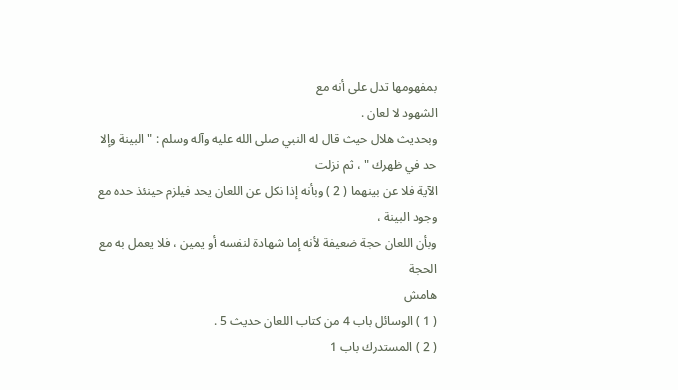بمفهومها تدل على أنه مع
الشهود لا لعان .
وبحديث هلال حيث قال له النبي صلى الله عليه وآله وسلم : " البينة وإلا حد في ظهرك " ، ثم نزلت
الآية فلا عن بينهما ( 2 ) وبأنه إذا نكل عن اللعان يحد فيلزم حينئذ حده مع وجود البينة ،
وبأن اللعان حجة ضعيفة لأنه إما شهادة لنفسه أو يمين ، فلا يعمل به مع الحجة
هامش
( 1 ) الوسائل باب 4 من كتاب اللعان حديث 5 .
( 2 ) المستدرك باب 1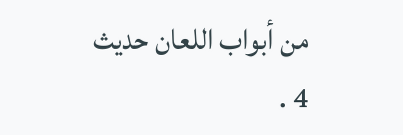من أبواب اللعان حديث 4 .